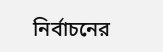নির্বাচনের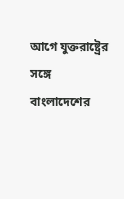আগে যুক্তরাষ্ট্রের সঙ্গে বাংলাদেশের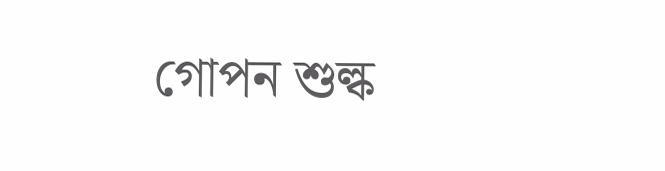গোপন শুল্ক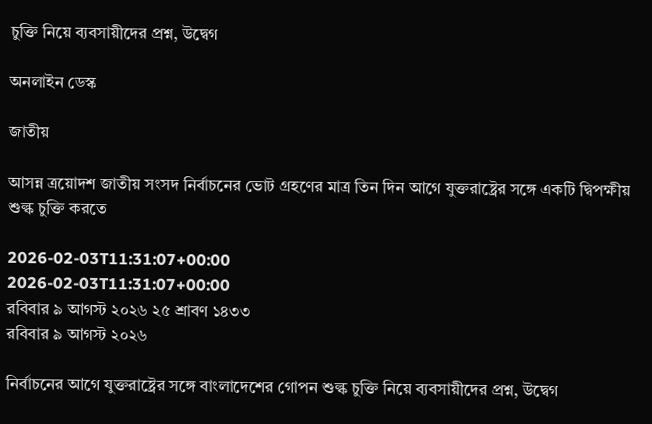চুক্তি নিয়ে ব্যবসায়ীদের প্রশ্ন, উদ্বেগ

অনলাইন ডেস্ক

জাতীয়

আসন্ন ত্রয়োদশ জাতীয় সংসদ নির্বাচনের ভোট গ্রহণের মাত্র তিন দিন আগে যুক্তরাষ্ট্রের সঙ্গে একটি দ্বিপক্ষীয় শুল্ক চুক্তি করতে

2026-02-03T11:31:07+00:00
2026-02-03T11:31:07+00:00
রবিবার ৯ আগস্ট ২০২৬ ২৫ শ্রাবণ ১৪৩৩
রবিবার ৯ আগস্ট ২০২৬

নির্বাচনের আগে যুক্তরাষ্ট্রের সঙ্গে বাংলাদেশের গোপন শুল্ক চুক্তি নিয়ে ব্যবসায়ীদের প্রশ্ন, উদ্বেগ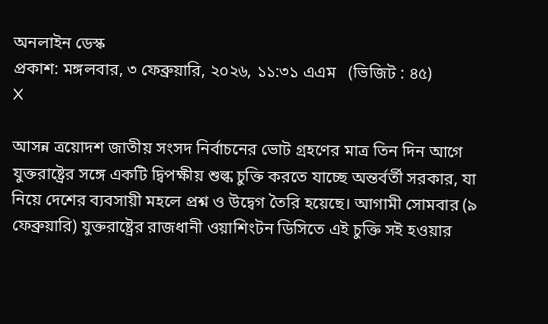অনলাইন ডেস্ক
প্রকাশ: মঙ্গলবার, ৩ ফেব্রুয়ারি, ২০২৬, ১১:৩১ এএম   (ভিজিট : ৪৫)
X

আসন্ন ত্রয়োদশ জাতীয় সংসদ নির্বাচনের ভোট গ্রহণের মাত্র তিন দিন আগে যুক্তরাষ্ট্রের সঙ্গে একটি দ্বিপক্ষীয় শুল্ক চুক্তি করতে যাচ্ছে অন্তর্বর্তী সরকার, যা নিয়ে দেশের ব্যবসায়ী মহলে প্রশ্ন ও উদ্বেগ তৈরি হয়েছে। আগামী সোমবার (৯ ফেব্রুয়ারি) যুক্তরাষ্ট্রের রাজধানী ওয়াশিংটন ডিসিতে এই চুক্তি সই হওয়ার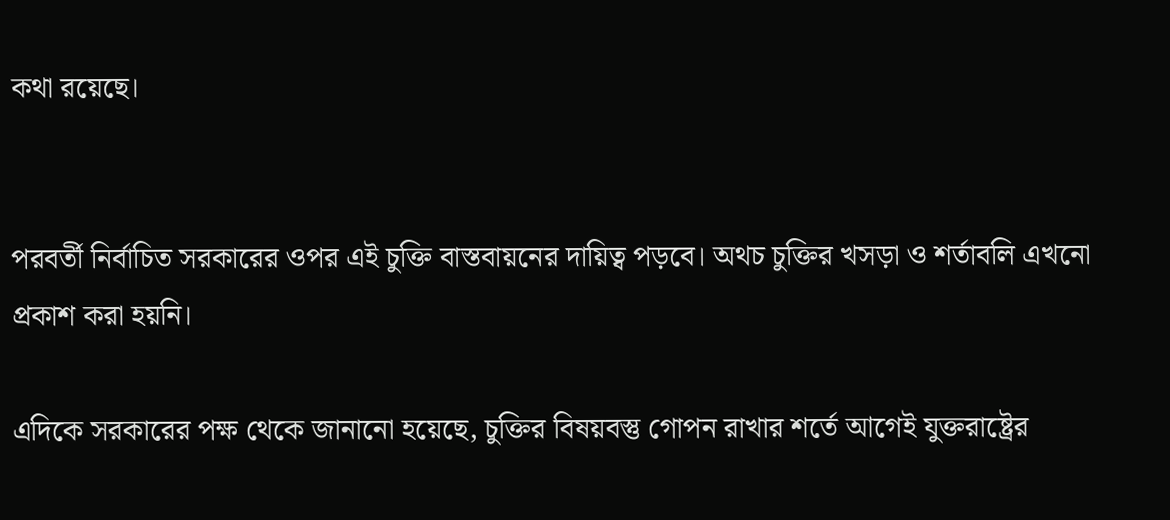কথা রয়েছে।


পরবর্তী নির্বাচিত সরকারের ওপর এই চুক্তি বাস্তবায়নের দায়িত্ব পড়বে। অথচ চুক্তির খসড়া ও শর্তাবলি এখনো প্রকাশ করা হয়নি।

এদিকে সরকারের পক্ষ থেকে জানানো হয়েছে, চুক্তির বিষয়বস্তু গোপন রাখার শর্তে আগেই যুক্তরাষ্ট্রের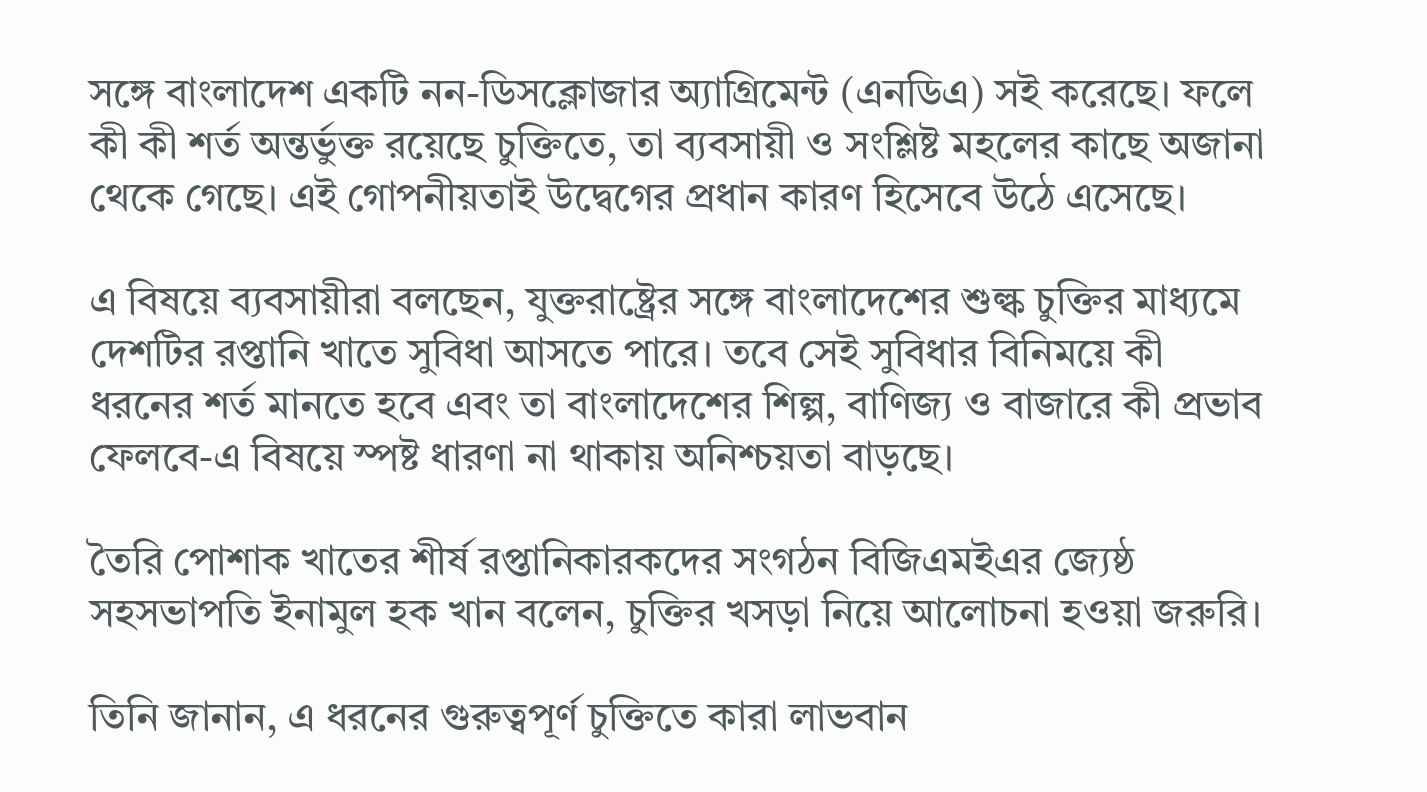সঙ্গে বাংলাদেশ একটি নন-ডিসক্লোজার অ্যাগ্রিমেন্ট (এনডিএ) সই করেছে। ফলে কী কী শর্ত অন্তর্ভুক্ত রয়েছে চুক্তিতে, তা ব্যবসায়ী ও সংশ্লিষ্ট মহলের কাছে অজানা থেকে গেছে। এই গোপনীয়তাই উদ্বেগের প্রধান কারণ হিসেবে উঠে এসেছে।

এ বিষয়ে ব্যবসায়ীরা বলছেন, যুক্তরাষ্ট্রের সঙ্গে বাংলাদেশের শুল্ক চুক্তির মাধ্যমে দেশটির রপ্তানি খাতে সুবিধা আসতে পারে। তবে সেই সুবিধার বিনিময়ে কী ধরনের শর্ত মানতে হবে এবং তা বাংলাদেশের শিল্প, বাণিজ্য ও বাজারে কী প্রভাব ফেলবে-এ বিষয়ে স্পষ্ট ধারণা না থাকায় অনিশ্চয়তা বাড়ছে।

তৈরি পোশাক খাতের শীর্ষ রপ্তানিকারকদের সংগঠন বিজিএমইএর জ্যেষ্ঠ সহসভাপতি ইনামুল হক খান বলেন, চুক্তির খসড়া নিয়ে আলোচনা হওয়া জরুরি।

তিনি জানান, এ ধরনের গুরুত্বপূর্ণ চুক্তিতে কারা লাভবান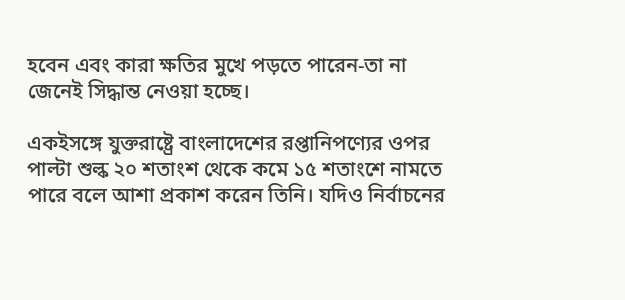হবেন এবং কারা ক্ষতির মুখে পড়তে পারেন-তা না জেনেই সিদ্ধান্ত নেওয়া হচ্ছে।

একইসঙ্গে যুক্তরাষ্ট্রে বাংলাদেশের রপ্তানিপণ্যের ওপর পাল্টা শুল্ক ২০ শতাংশ থেকে কমে ১৫ শতাংশে নামতে পারে বলে আশা প্রকাশ করেন তিনি। যদিও নির্বাচনের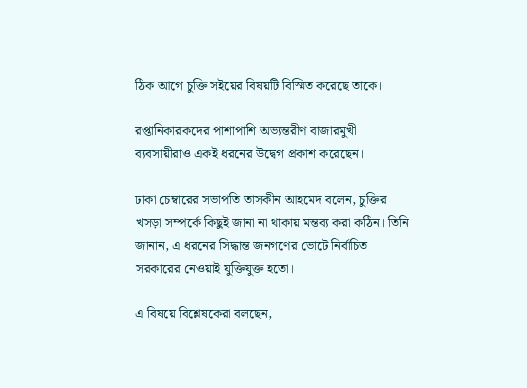ঠিক আগে চুক্তি সইয়ের বিষয়টি বিস্মিত করেছে তাকে।

রপ্তানিকারকদের পাশাপাশি অভ্যন্তরীণ বাজারমুখী ব্যবসায়ীরাও একই ধরনের উদ্বেগ প্রকাশ করেছেন।

ঢাকা চেম্বারের সভাপতি তাসকীন আহমেদ বলেন, চুক্তির খসড়া সম্পর্কে কিছুই জানা না থাকায় মন্তব্য করা কঠিন। তিনি জানান, এ ধরনের সিদ্ধান্ত জনগণের ভোটে নির্বাচিত সরকারের নেওয়াই যুক্তিযুক্ত হতো।

এ বিষয়ে বিশ্লেষকেরা বলছেন,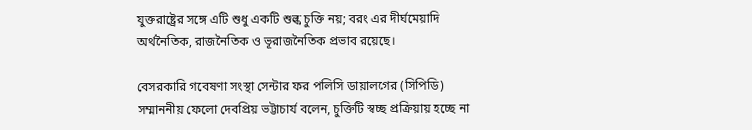যুক্তরাষ্ট্রের সঙ্গে এটি শুধু একটি শুল্ক চুক্তি নয়; বরং এর দীর্ঘমেয়াদি অর্থনৈতিক, রাজনৈতিক ও ভূরাজনৈতিক প্রভাব রয়েছে।

বেসরকারি গবেষণা সংস্থা সেন্টার ফর পলিসি ডায়ালগের (সিপিডি) সম্মাননীয় ফেলো দেবপ্রিয় ভট্টাচার্য বলেন, চুক্তিটি স্বচ্ছ প্রক্রিয়ায় হচ্ছে না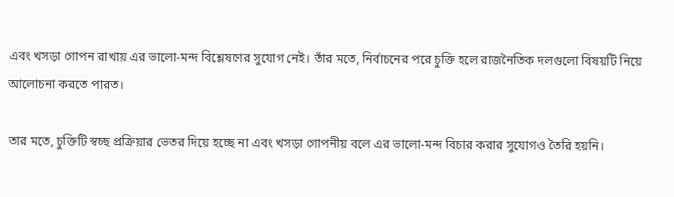এবং খসড়া গোপন রাখায় এর ভালো-মন্দ বিশ্লেষণের সুযোগ নেই। তাঁর মতে, নির্বাচনের পরে চুক্তি হলে রাজনৈতিক দলগুলো বিষয়টি নিয়ে আলোচনা করতে পারত।

তার মতে, চুক্তিটি স্বচ্ছ প্রক্রিয়ার ভেতর দিয়ে হচ্ছে না এবং খসড়া গোপনীয় বলে এর ভালো-মন্দ বিচার করার সুযোগও তৈরি হয়নি।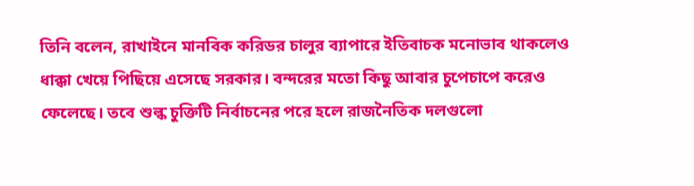তিনি বলেন, রাখাইনে মানবিক করিডর চালুর ব্যাপারে ইতিবাচক মনোভাব থাকলেও ধাক্কা খেয়ে পিছিয়ে এসেছে সরকার। বন্দরের মতো কিছু আবার চুপেচাপে করেও ফেলেছে। তবে শুল্ক চুক্তিটি নির্বাচনের পরে হলে রাজনৈতিক দলগুলো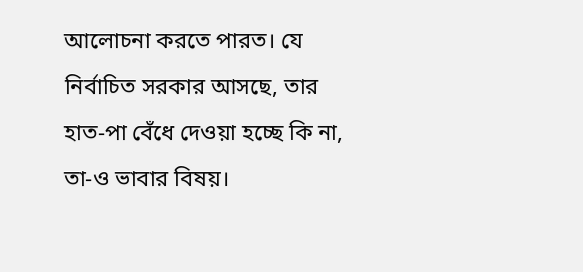আলোচনা করতে পারত। যে নির্বাচিত সরকার আসছে, তার হাত-পা বেঁধে দেওয়া হচ্ছে কি না, তা-ও ভাবার বিষয়।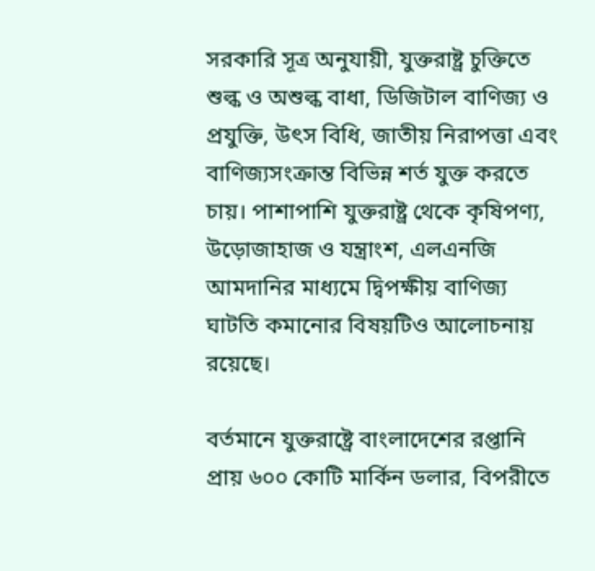সরকারি সূত্র অনুযায়ী, যুক্তরাষ্ট্র চুক্তিতে শুল্ক ও অশুল্ক বাধা, ডিজিটাল বাণিজ্য ও প্রযুক্তি, উৎস বিধি, জাতীয় নিরাপত্তা এবং বাণিজ্যসংক্রান্ত বিভিন্ন শর্ত যুক্ত করতে চায়। পাশাপাশি যুক্তরাষ্ট্র থেকে কৃষিপণ্য, উড়োজাহাজ ও যন্ত্রাংশ, এলএনজি আমদানির মাধ্যমে দ্বিপক্ষীয় বাণিজ্য ঘাটতি কমানোর বিষয়টিও আলোচনায় রয়েছে।

বর্তমানে যুক্তরাষ্ট্রে বাংলাদেশের রপ্তানি প্রায় ৬০০ কোটি মার্কিন ডলার, বিপরীতে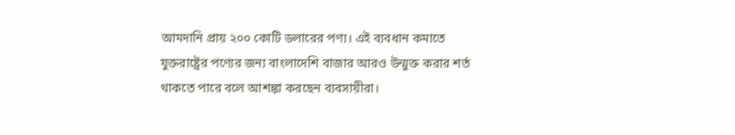আমদানি প্রায় ২০০ কোটি ডলারের পণ্য। এই ব্যবধান কমাতে যুক্তরাষ্ট্রের পণ্যের জন্য বাংলাদেশি বাজার আরও উন্মুক্ত করার শর্ত থাকতে পারে বলে আশঙ্কা করছেন ব্যবসায়ীরা।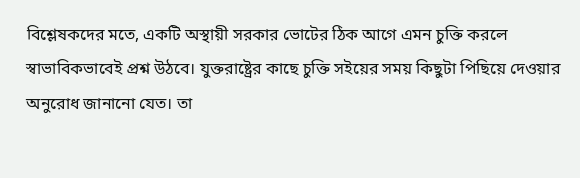বিশ্লেষকদের মতে, একটি অস্থায়ী সরকার ভোটের ঠিক আগে এমন চুক্তি করলে স্বাভাবিকভাবেই প্রশ্ন উঠবে। যুক্তরাষ্ট্রের কাছে চুক্তি সইয়ের সময় কিছুটা পিছিয়ে দেওয়ার অনুরোধ জানানো যেত। তা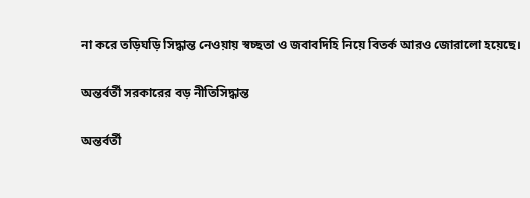না করে তড়িঘড়ি সিদ্ধান্ত নেওয়ায় স্বচ্ছতা ও জবাবদিহি নিয়ে বিতর্ক আরও জোরালো হয়েছে।

অন্তর্বর্তী সরকারের বড় নীতিসিদ্ধান্ত

অন্তর্বর্তী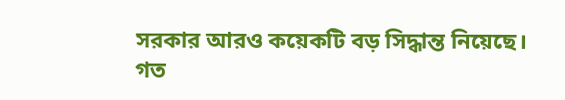সরকার আরও কয়েকটি বড় সিদ্ধান্ত নিয়েছে। গত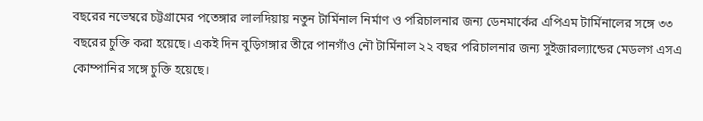বছরের নভেম্বরে চট্টগ্রামের পতেঙ্গার লালদিয়ায় নতুন টার্মিনাল নির্মাণ ও পরিচালনার জন্য ডেনমার্কের এপিএম টার্মিনালের সঙ্গে ৩৩ বছরের চুক্তি করা হয়েছে। একই দিন বুড়িগঙ্গার তীরে পানগাঁও নৌ টার্মিনাল ২২ বছর পরিচালনার জন্য সুইজারল্যান্ডের মেডলগ এসএ কোম্পানির সঙ্গে চুক্তি হয়েছে।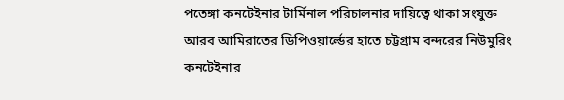পতেঙ্গা কনটেইনার টার্মিনাল পরিচালনার দায়িত্বে থাকা সংযুক্ত আরব আমিরাতের ডিপিওয়ার্ল্ডের হাতে চট্টগ্রাম বন্দরের নিউমুরিং কনটেইনার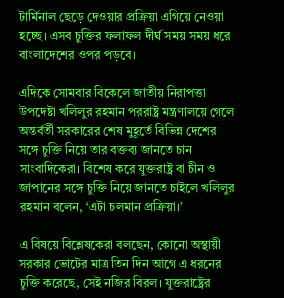টার্মিনাল ছেড়ে দেওয়ার প্রক্রিয়া এগিয়ে নেওয়া হচ্ছে। এসব চুক্তির ফলাফল দীর্ঘ সময় সময় ধরে বাংলাদেশের ওপর পড়বে।

এদিকে সোমবার বিকেলে জাতীয় নিরাপত্তা উপদেষ্টা খলিলুর রহমান পররাষ্ট্র মন্ত্রণালয়ে গেলে অন্তর্বর্তী সরকারের শেষ মুহূর্তে বিভিন্ন দেশের সঙ্গে চুক্তি নিয়ে তার বক্তব্য জানতে চান সাংবাদিকেরা। বিশেষ করে যুক্তরাষ্ট্র বা চীন ও জাপানের সঙ্গে চুক্তি নিয়ে জানতে চাইলে খলিলুর রহমান বলেন, ‘এটা চলমান প্রক্রিয়া।’

এ বিষয়ে বিশ্লেষকেরা বলছেন, কোনো অস্থায়ী সরকার ভোটের মাত্র তিন দিন আগে এ ধরনের চুক্তি করেছে, সেই নজির বিরল। যুক্তরাষ্ট্রের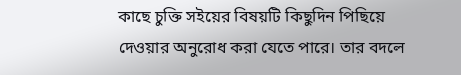কাছে চুক্তি সইয়ের বিষয়টি কিছুদিন পিছিয়ে দেওয়ার অনুরোধ করা যেতে পারে। তার বদলে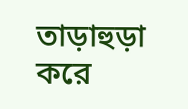তাড়াহুড়া করে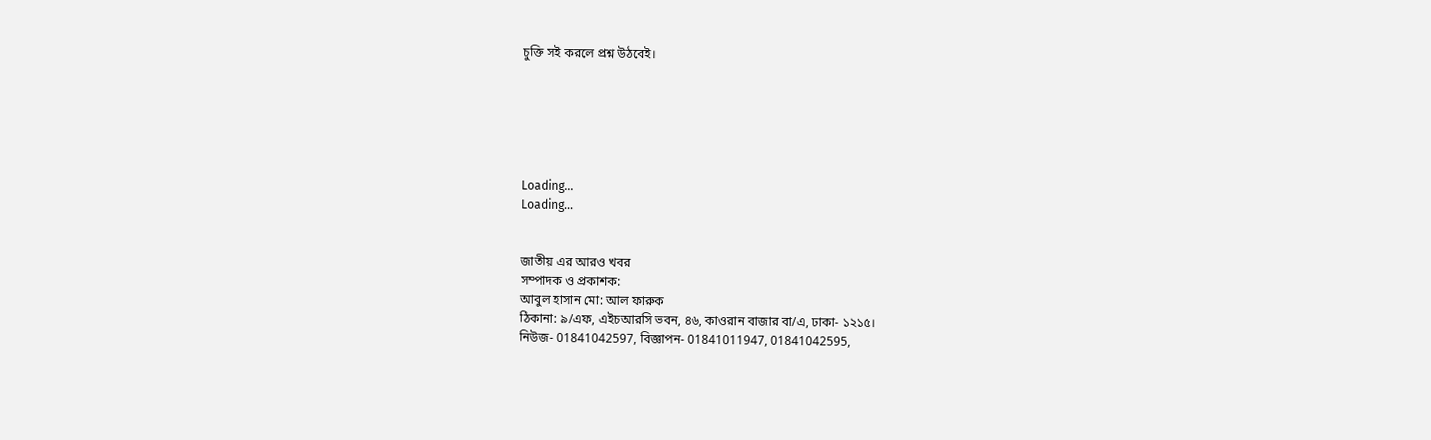চুক্তি সই করলে প্রশ্ন উঠবেই।






Loading...
Loading...


জাতীয় এর আরও খবর
সম্পাদক ও প্রকাশক:
আবুল হাসান মো: আল ফারুক
ঠিকানা: ৯/এফ, এইচআরসি ভবন, ৪৬, কাওরান বাজার বা/এ, ঢাকা- ১২১৫।
নিউজ- 01841042597, বিজ্ঞাপন- 01841011947, 01841042595,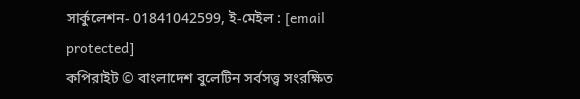সার্কুলেশন- 01841042599, ই-মেইল : [email protected]
কপিরাইট © বাংলাদেশ বুলেটিন সর্বসত্ত্ব সংরক্ষিত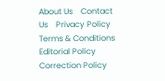About Us    Contact Us    Privacy Policy    Terms & Conditions    Editorial Policy    Correction Policy